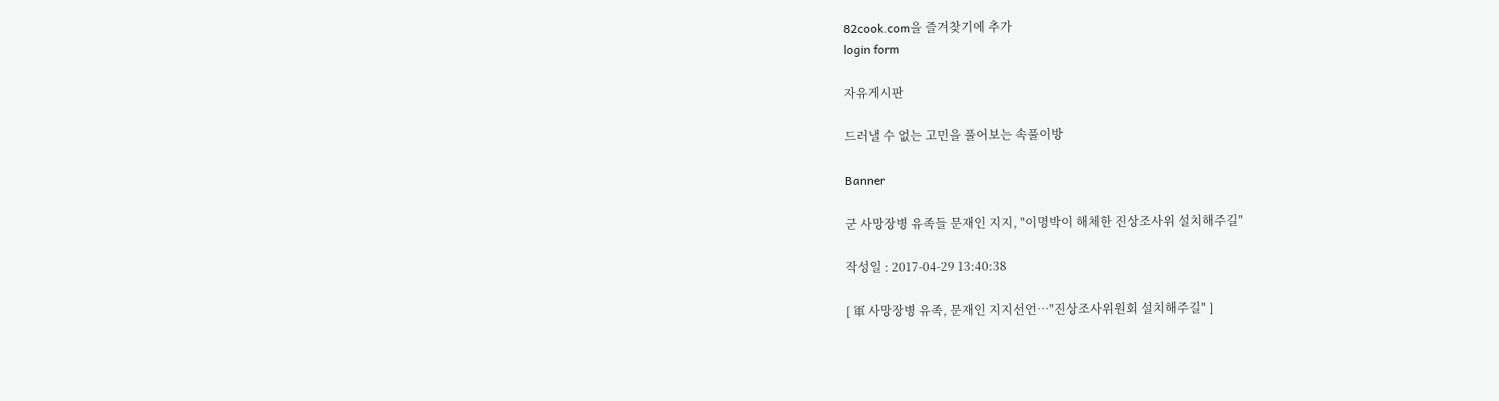82cook.com을 즐겨찾기에 추가
login form

자유게시판

드러낼 수 없는 고민을 풀어보는 속풀이방

Banner

군 사망장병 유족들 문재인 지지, "이명박이 해체한 진상조사위 설치해주길"

작성일 : 2017-04-29 13:40:38

[ 軍 사망장병 유족, 문재인 지지선언…"진상조사위원회 설치해주길" ]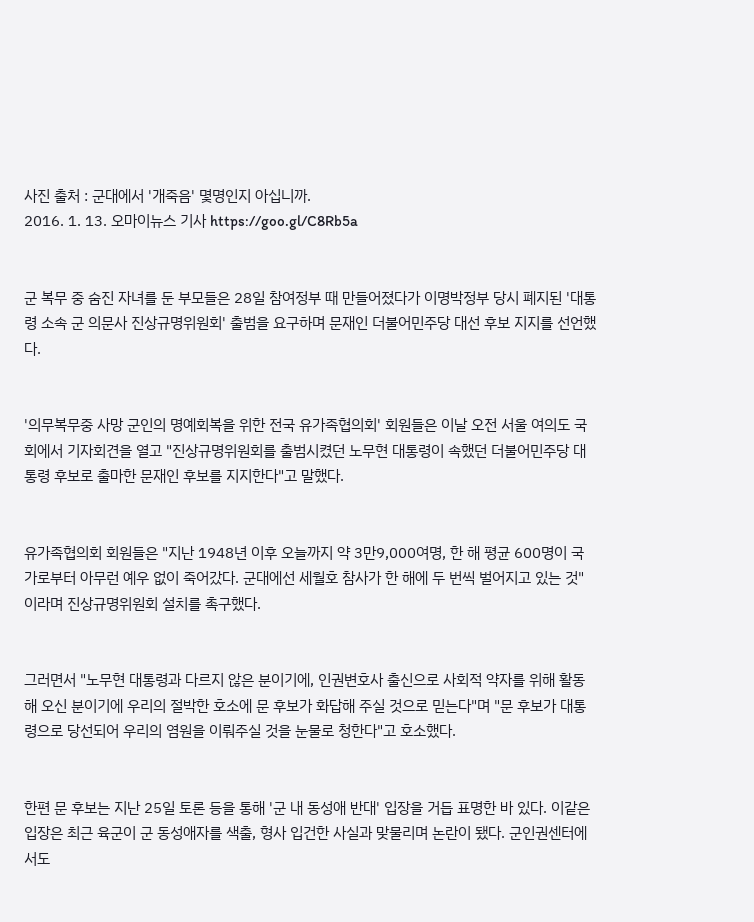사진 출처 : 군대에서 '개죽음' 몇명인지 아십니까.
2016. 1. 13. 오마이뉴스 기사 https://goo.gl/C8Rb5a


군 복무 중 숨진 자녀를 둔 부모들은 28일 참여정부 때 만들어졌다가 이명박정부 당시 폐지된 '대통령 소속 군 의문사 진상규명위원회' 출범을 요구하며 문재인 더불어민주당 대선 후보 지지를 선언했다.


'의무복무중 사망 군인의 명예회복을 위한 전국 유가족협의회' 회원들은 이날 오전 서울 여의도 국회에서 기자회견을 열고 "진상규명위원회를 출범시켰던 노무현 대통령이 속했던 더불어민주당 대통령 후보로 출마한 문재인 후보를 지지한다"고 말했다.


유가족협의회 회원들은 "지난 1948년 이후 오늘까지 약 3만9,000여명, 한 해 평균 600명이 국가로부터 아무런 예우 없이 죽어갔다. 군대에선 세월호 참사가 한 해에 두 번씩 벌어지고 있는 것"이라며 진상규명위원회 설치를 촉구했다.


그러면서 "노무현 대통령과 다르지 않은 분이기에, 인권변호사 출신으로 사회적 약자를 위해 활동해 오신 분이기에 우리의 절박한 호소에 문 후보가 화답해 주실 것으로 믿는다"며 "문 후보가 대통령으로 당선되어 우리의 염원을 이뤄주실 것을 눈물로 청한다"고 호소했다.


한편 문 후보는 지난 25일 토론 등을 통해 '군 내 동성애 반대' 입장을 거듭 표명한 바 있다. 이같은 입장은 최근 육군이 군 동성애자를 색출, 형사 입건한 사실과 맞물리며 논란이 됐다. 군인권센터에서도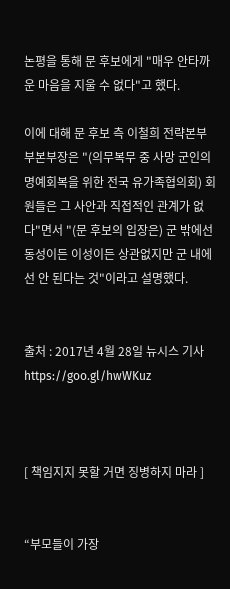논평을 통해 문 후보에게 "매우 안타까운 마음을 지울 수 없다"고 했다.

이에 대해 문 후보 측 이철희 전략본부 부본부장은 "(의무복무 중 사망 군인의 명예회복을 위한 전국 유가족협의회) 회원들은 그 사안과 직접적인 관계가 없다"면서 "(문 후보의 입장은) 군 밖에선 동성이든 이성이든 상관없지만 군 내에선 안 된다는 것"이라고 설명했다.


출처 : 2017년 4월 28일 뉴시스 기사 https://goo.gl/hwWKuz



[ 책임지지 못할 거면 징병하지 마라 ]


“부모들이 가장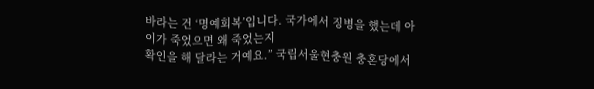바라는 건 ‘명예회복’입니다. 국가에서 징병을 했는데 아이가 죽었으면 왜 죽었는지
확인을 해 달라는 거예요.” 국립서울현충원 충혼당에서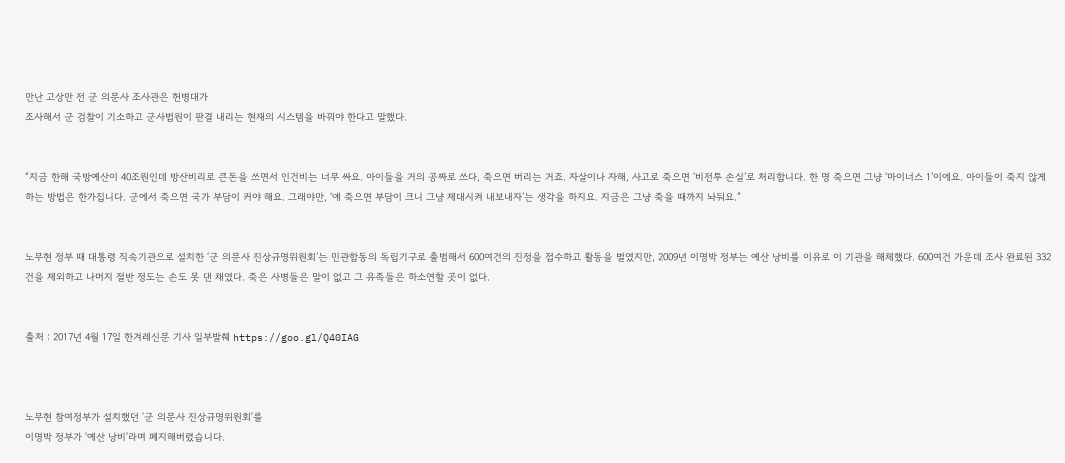만난 고상만 전 군 의문사 조사관은 헌병대가
조사해서 군 검찰이 기소하고 군사법원이 판결 내리는 현재의 시스템을 바꿔야 한다고 말했다.


“지금 한해 국방예산이 40조원인데 방산비리로 큰돈을 쓰면서 인건비는 너무 싸요. 아이들을 거의 공짜로 쓰다, 죽으면 버리는 거죠. 자살이나 자해, 사고로 죽으면 ‘비전투 손실’로 처리합니다. 한 명 죽으면 그냥 ‘마이너스 1’이에요. 아이들이 죽지 않게 하는 방법은 한가집니다. 군에서 죽으면 국가 부담이 커야 해요. 그래야만, ‘얘 죽으면 부담이 크니 그냥 제대시켜 내보내자’는 생각을 하지요. 지금은 그냥 죽을 때까지 놔둬요.”


노무현 정부 때 대통령 직속기관으로 설치한 ‘군 의문사 진상규명위원회’는 민관합동의 독립기구로 출범해서 600여건의 진정을 접수하고 활동을 벌였지만, 2009년 이명박 정부는 예산 낭비를 이유로 이 기관을 해체했다. 600여건 가운데 조사 완료된 332건을 제외하고 나머지 절반 정도는 손도 못 댄 채였다. 죽은 사병들은 말이 없고 그 유족들은 하소연할 곳이 없다.


출처 : 2017년 4월 17일 한겨레신문 기사 일부발췌 https://goo.gl/Q40IAG



노무현 참여정부가 설치했던 '군 의문사 진상규명위원회'를
이명박 정부가 '예산 낭비'라며 폐지해버렸습니다.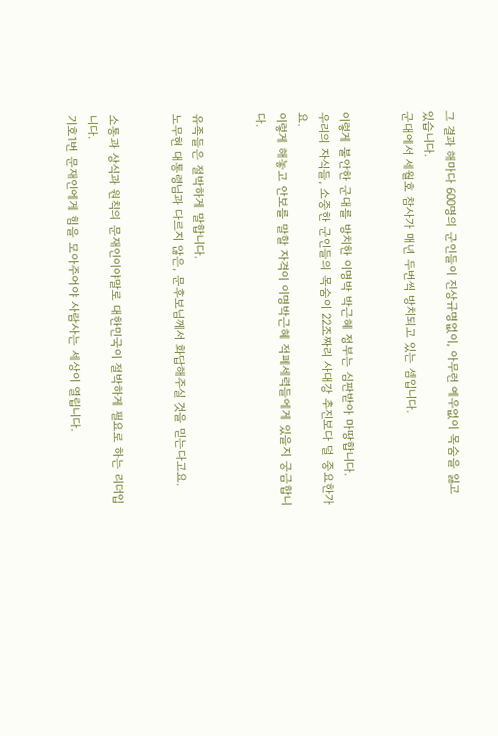그 결과 해마다 600명의 군인들이 진상규명없이, 아무런 예우없이 목숨을 잃고 있습니다.
군대에서 세월호 참사가 매년 두번씩 방치되고 있는 셈입니다.


이렇게 불안한 군대를 방치한 이명박 박근혜 정부는 심판받아 마땅합니다.
우리의 자식들, 소중한 군인들의 목숨이 22조짜리 사대강 추진보다 덜 중요한가요.
이렇게 해놓고 안보를 말할 자격이 이명박근혜 적폐세력들에게 있을지 궁금합니다.


유족들은 절박하게 말합니다.
노무현 대통령님과 다르지 않은, 문후보님께서 화답해주실 것을 믿는다고요.


소통과 상식과 원칙의 문재인이야말로 대한민국이 절박하게 필요로 하는 리더입니다.
기호1번 문재인에게 힘을 모아주어야 사람사는 세상이 열립니다.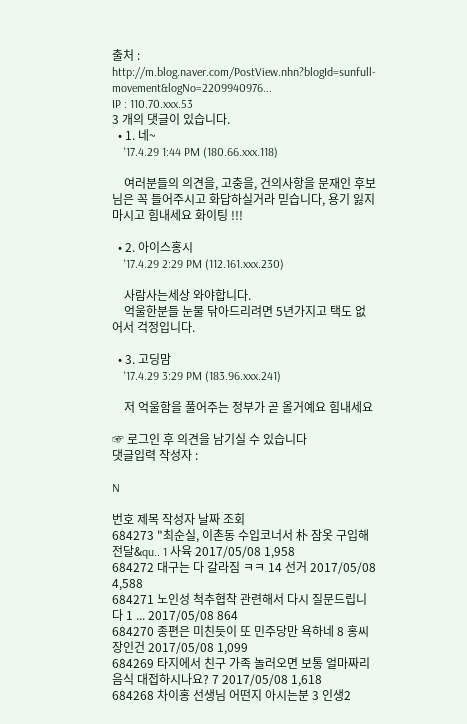출처 : http://m.blog.naver.com/PostView.nhn?blogId=sunfull-movement&logNo=2209940976...
IP : 110.70.xxx.53
3 개의 댓글이 있습니다.
  • 1. 네~
    '17.4.29 1:44 PM (180.66.xxx.118)

    여러분들의 의견을, 고충을, 건의사항을 문재인 후보님은 꼭 들어주시고 화답하실거라 믿습니다, 용기 잃지마시고 힘내세요 화이팅 !!!

  • 2. 아이스홍시
    '17.4.29 2:29 PM (112.161.xxx.230)

    사람사는세상 와야합니다.
    억울한분들 눈물 닦아드리려면 5년가지고 택도 없어서 걱정입니다.

  • 3. 고딩맘
    '17.4.29 3:29 PM (183.96.xxx.241)

    저 억울함을 풀어주는 정부가 곧 올거예요 힘내세요

☞ 로그인 후 의견을 남기실 수 있습니다
댓글입력 작성자 :

N

번호 제목 작성자 날짜 조회
684273 "최순실, 이촌동 수입코너서 朴 잠옷 구입해 전달&qu.. 1 사육 2017/05/08 1,958
684272 대구는 다 갈라짐 ㅋㅋ 14 선거 2017/05/08 4,588
684271 노인성 척추협착 관련해서 다시 질문드립니다 1 ... 2017/05/08 864
684270 종편은 미친듯이 또 민주당만 욕하네 8 홍씨장인건 2017/05/08 1,099
684269 타지에서 친구 가족 놀러오면 보통 얼마짜리 음식 대접하시나요? 7 2017/05/08 1,618
684268 차이홍 선생님 어떤지 아시는분 3 인생2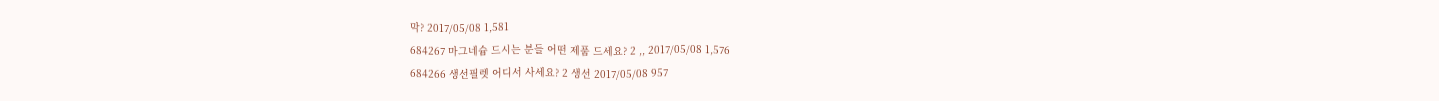막? 2017/05/08 1,581
684267 마그네슘 드시는 분들 어떤 제품 드세요? 2 ,, 2017/05/08 1,576
684266 생선필렛 어디서 사세요? 2 생선 2017/05/08 957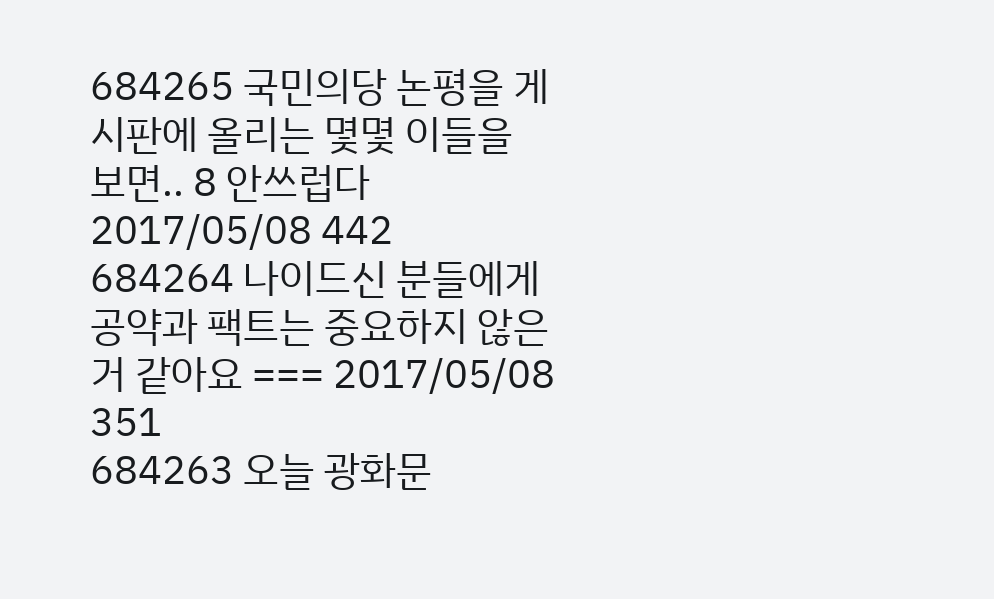684265 국민의당 논평을 게시판에 올리는 몇몇 이들을 보면.. 8 안쓰럽다 2017/05/08 442
684264 나이드신 분들에게 공약과 팩트는 중요하지 않은 거 같아요 === 2017/05/08 351
684263 오늘 광화문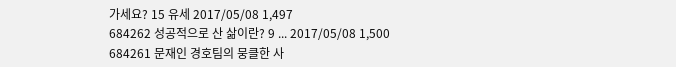가세요? 15 유세 2017/05/08 1,497
684262 성공적으로 산 삶이란? 9 ... 2017/05/08 1,500
684261 문재인 경호팀의 뭉클한 사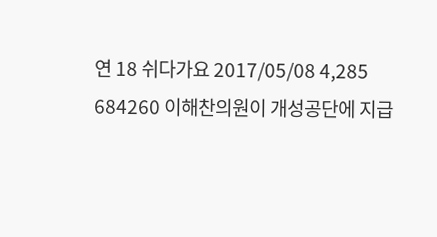연 18 쉬다가요 2017/05/08 4,285
684260 이해찬의원이 개성공단에 지급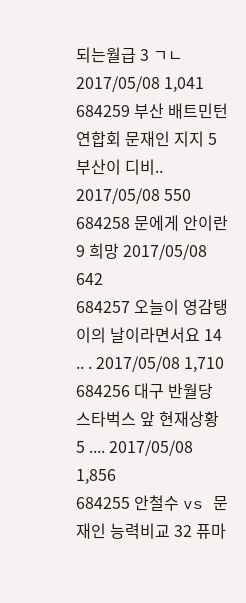되는월급 3 ㄱㄴ 2017/05/08 1,041
684259 부산 배트민턴 연합회 문재인 지지 5 부산이 디비.. 2017/05/08 550
684258 문에게 안이란 9 희망 2017/05/08 642
684257 오늘이 영감탱이의 날이라면서요 14 .. . 2017/05/08 1,710
684256 대구 반월당 스타벅스 앞 현재상황 5 .... 2017/05/08 1,856
684255 안철수 vs 문재인 능력비교 32 퓨마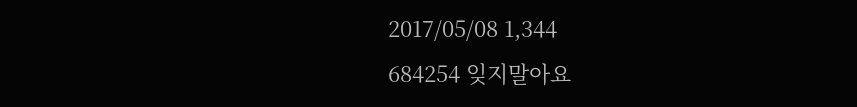2017/05/08 1,344
684254 잊지말아요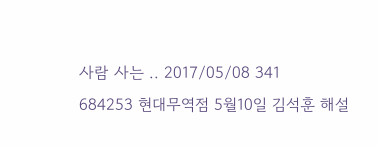사람 사는 .. 2017/05/08 341
684253 현대무역점 5월10일 김석훈 해설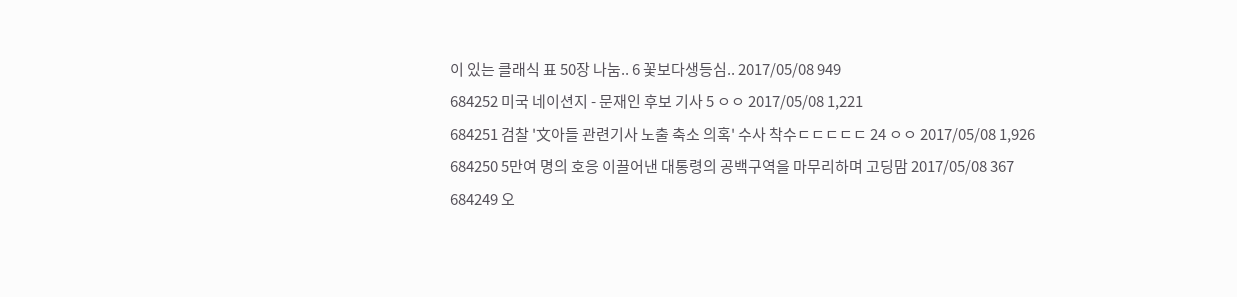이 있는 클래식 표 50장 나눔.. 6 꽃보다생등심.. 2017/05/08 949
684252 미국 네이션지 - 문재인 후보 기사 5 ㅇㅇ 2017/05/08 1,221
684251 검찰 '文아들 관련기사 노출 축소 의혹' 수사 착수ㄷㄷㄷㄷㄷ 24 ㅇㅇ 2017/05/08 1,926
684250 5만여 명의 호응 이끌어낸 대통령의 공백구역을 마무리하며 고딩맘 2017/05/08 367
684249 오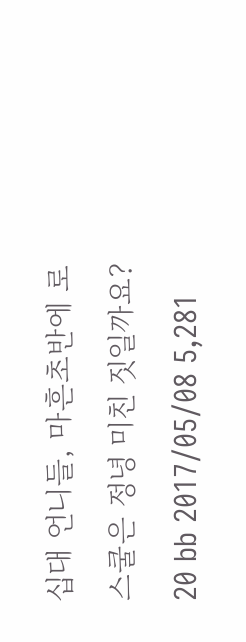십대 언니들, 마흔초반에 로스쿨은 정녕 미친 짓일까요? 20 bb 2017/05/08 5,281